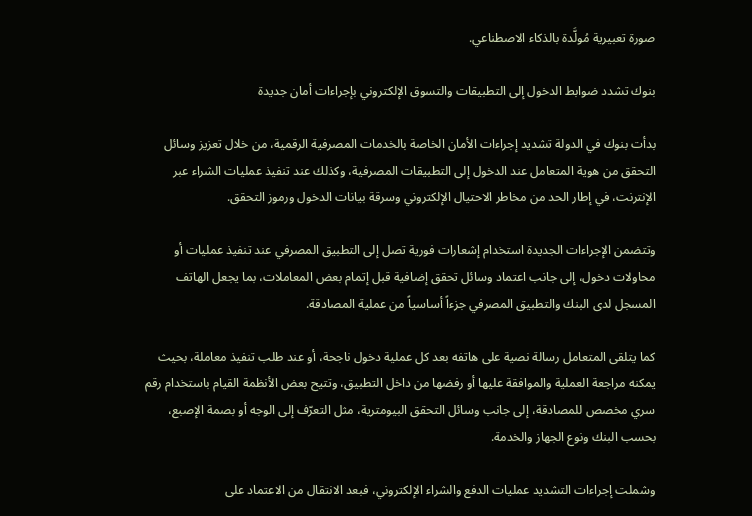صورة تعبيرية مُولَّدة بالذكاء الاصطناعي.

بنوك تشدد ضوابط الدخول إلى التطبيقات والتسوق الإلكتروني بإجراءات أمان جديدة

بدأت بنوك في الدولة تشديد إجراءات الأمان الخاصة بالخدمات المصرفية الرقمية، من خلال تعزيز وسائل التحقق من هوية المتعامل عند الدخول إلى التطبيقات المصرفية، وكذلك عند تنفيذ عمليات الشراء عبر الإنترنت، في إطار الحد من مخاطر الاحتيال الإلكتروني وسرقة بيانات الدخول ورموز التحقق.

وتتضمن الإجراءات الجديدة استخدام إشعارات فورية تصل إلى التطبيق المصرفي عند تنفيذ عمليات أو محاولات دخول، إلى جانب اعتماد وسائل تحقق إضافية قبل إتمام بعض المعاملات، بما يجعل الهاتف المسجل لدى البنك والتطبيق المصرفي جزءاً أساسياً من عملية المصادقة.

كما يتلقى المتعامل رسالة نصية على هاتفه بعد كل عملية دخول ناجحة، أو عند طلب تنفيذ معاملة، بحيث يمكنه مراجعة العملية والموافقة عليها أو رفضها من داخل التطبيق، وتتيح بعض الأنظمة القيام باستخدام رقم سري مخصص للمصادقة، إلى جانب وسائل التحقق البيومترية، مثل التعرّف إلى الوجه أو بصمة الإصبع، بحسب البنك ونوع الجهاز والخدمة.

وشملت إجراءات التشديد عمليات الدفع والشراء الإلكتروني، فبعد الانتقال من الاعتماد على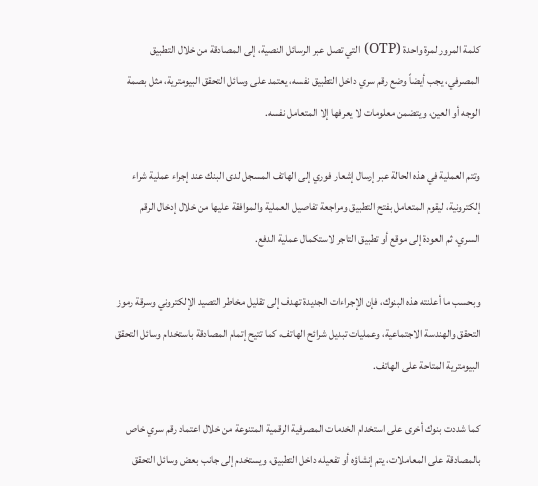كلمة المرور لمرة واحدة (OTP) التي تصل عبر الرسائل النصية، إلى المصادقة من خلال التطبيق المصرفي، يجب أيضاً وضع رقم سري داخل التطبيق نفسه، يعتمد على وسائل التحقق البيومترية، مثل بصمة الوجه أو العين، ويتضمن معلومات لا يعرفها إلا المتعامل نفسه.

وتتم العملية في هذه الحالة عبر إرسال إشعار فوري إلى الهاتف المسجل لدى البنك عند إجراء عملية شراء إلكترونية، ليقوم المتعامل بفتح التطبيق ومراجعة تفاصيل العملية والموافقة عليها من خلال إدخال الرقم السري، ثم العودة إلى موقع أو تطبيق التاجر لاستكمال عملية الدفع.

وبحسب ما أعلنته هذه البنوك، فإن الإجراءات الجديدة تهدف إلى تقليل مخاطر التصيد الإلكتروني وسرقة رموز التحقق والهندسة الاجتماعية، وعمليات تبديل شرائح الهاتف، كما تتيح إتمام المصادقة باستخدام وسائل التحقق البيومترية المتاحة على الهاتف.

كما شددت بنوك أخرى على استخدام الخدمات المصرفية الرقمية المتنوعة من خلال اعتماد رقم سري خاص بالمصادقة على المعاملات، يتم إنشاؤه أو تفعيله داخل التطبيق، ويستخدم إلى جانب بعض وسائل التحقق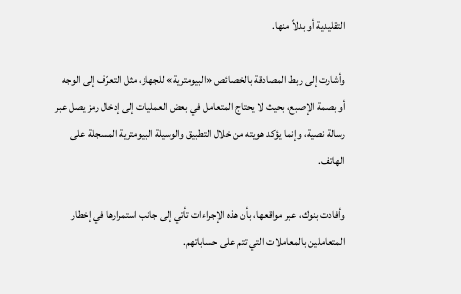التقليدية أو بدلاً منها.

وأشارت إلى ربط المصادقة بالخصائص «البيومترية» للجهاز، مثل التعرّف إلى الوجه أو بصمة الإصبع، بحيث لا يحتاج المتعامل في بعض العمليات إلى إدخال رمز يصل عبر رسالة نصية، وإنما يؤكد هويته من خلال التطبيق والوسيلة البيومترية المسجلة على الهاتف.

وأفادت بنوك، عبر مواقعها، بأن هذه الإجراءات تأتي إلى جانب استمرارها في إخطار المتعاملين بالمعاملات التي تتم على حساباتهم.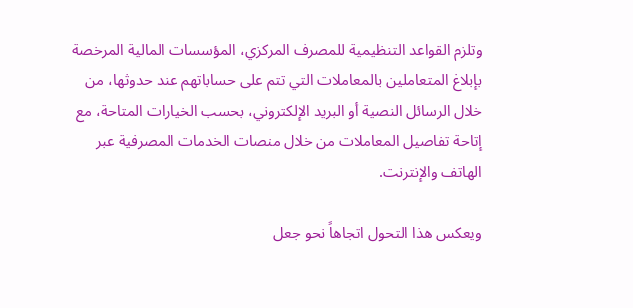وتلزم القواعد التنظيمية للمصرف المركزي، المؤسسات المالية المرخصة بإبلاغ المتعاملين بالمعاملات التي تتم على حساباتهم عند حدوثها، من خلال الرسائل النصية أو البريد الإلكتروني، بحسب الخيارات المتاحة، مع إتاحة تفاصيل المعاملات من خلال منصات الخدمات المصرفية عبر الهاتف والإنترنت.

ويعكس هذا التحول اتجاهاً نحو جعل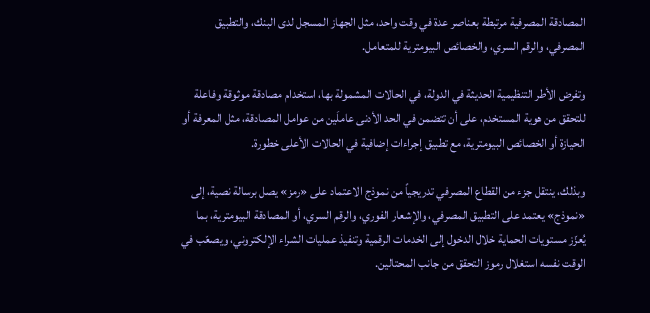المصادقة المصرفية مرتبطة بعناصر عدة في وقت واحد، مثل الجهاز المسجل لدى البنك، والتطبيق المصرفي، والرقم السري، والخصائص البيومترية للمتعامل.

وتفرض الأطر التنظيمية الحديثة في الدولة، في الحالات المشمولة بها، استخدام مصادقة موثوقة وفاعلة للتحقق من هوية المستخدم، على أن تتضمن في الحد الأدنى عاملَين من عوامل المصادقة، مثل المعرفة أو الحيازة أو الخصائص البيومترية، مع تطبيق إجراءات إضافية في الحالات الأعلى خطورة.

وبذلك، ينتقل جزء من القطاع المصرفي تدريجياً من نموذج الاعتماد على «رمز» يصل برسالة نصية، إلى «نموذج» يعتمد على التطبيق المصرفي، والإشعار الفوري، والرقم السري، أو المصادقة البيومترية، بما يُعزّز مستويات الحماية خلال الدخول إلى الخدمات الرقمية وتنفيذ عمليات الشراء الإلكتروني، ويصعّب في الوقت نفسه استغلال رموز التحقق من جانب المحتالين.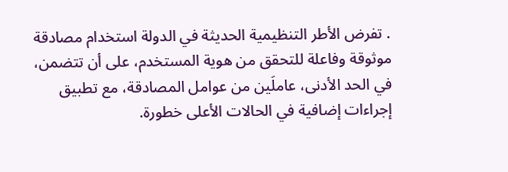. تفرض الأطر التنظيمية الحديثة في الدولة استخدام مصادقة موثوقة وفاعلة للتحقق من هوية المستخدم، على أن تتضمن، في الحد الأدنى، عاملَين من عوامل المصادقة، مع تطبيق إجراءات إضافية في الحالات الأعلى خطورة.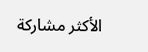الأكثر مشاركة